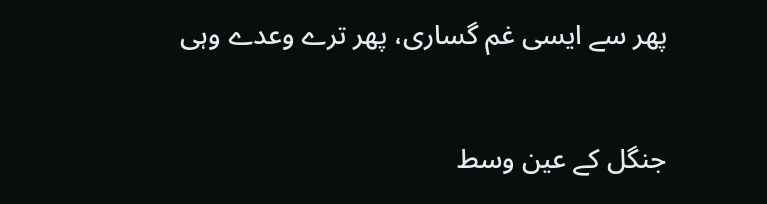پھر سے ایسی غم گساری، پھر ترے وعدے وہی

جنگل کے عین وسط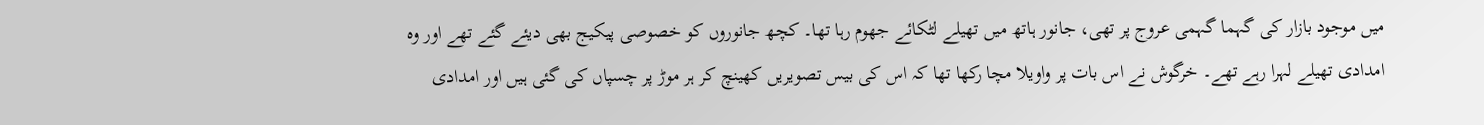میں موجود بازار کی گہما گہمی عروج پر تھی، جانور ہاتھ میں تھیلے لٹکائے جھوم رہا تھا۔ کچھ جانوروں کو خصوصی پیکیج بھی دیئے گئے تھے اور وہ امدادی تھیلے لہرا رہے تھے۔ خرگوش نے اس بات پر واویلا مچا رکھا تھا کہ اس کی بیس تصویریں کھینچ کر ہر موڑ پر چسپاں کی گئی ہیں اور امدادی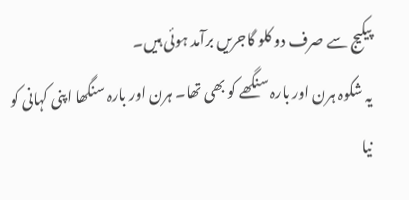پیکیج سے صرف دو کلو گاجریں برآمد ہوئی ہیں۔
یہ شکوہ ہرن اور بارہ سنگھے کو بھی تھا۔ ہرن اور بارہ سنگھا اپنی کہانی کو نیا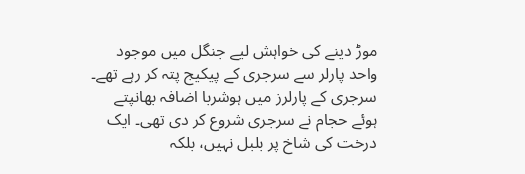موڑ دینے کی خواہش لیے جنگل میں موجود واحد پارلر سے سرجری کے پیکیج پتہ کر رہے تھے۔ سرجری کے پارلرز میں ہوشربا اضافہ بھانپتے ہوئے حجام نے سرجری شروع کر دی تھی۔ ایک درخت کی شاخ پر بلبل نہیں، بلکہ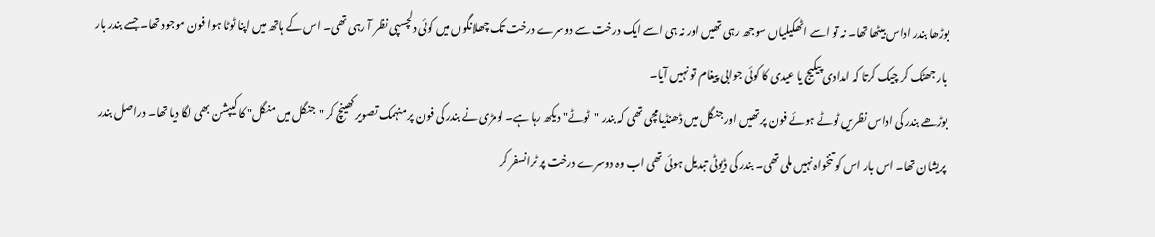بوڑھا بندر اداس بیٹھا تھا۔ نہ تو اسے اٹھکیلیاں سوجھ رہی تھیں اور نہ ہی اسے ایک درخت سے دوسرے درخت تک چھلانگوں میں کوئی دلچسپی نظر آ رہی تھی۔ اس کے ہاتھ میں اپنا ٹوٹا ہوا فون موجود تھا۔ جسے بندر بار بار جھٹک کر چیک کرتا کہ امدادی پیکیج یا عیدی کا کوئی جوابی پیغام تو نہیں آیا۔
بوڑھے بندر کی اداس نظریں ٹوٹے ہوئے فون پر تھیں اور جنگل میں ڈھنڈیامچی تھی کہ بندر "ٹوٹے" دیکھ رہا ہے۔ لومڑی نے بندر کی فون پر منہمک تصویر کھینچ کر "جنگل میں منگل" کا کیپشن بھی لگا دیا تھا۔ دراصل بندر پریشان تھا۔ اس بار اس کو تنخواہ نہیں ملی تھی۔ بندر کی ڈیوٹی تبدیل ہوئی تھی اب وہ دوسرے درخت پر ٹرانسفر کر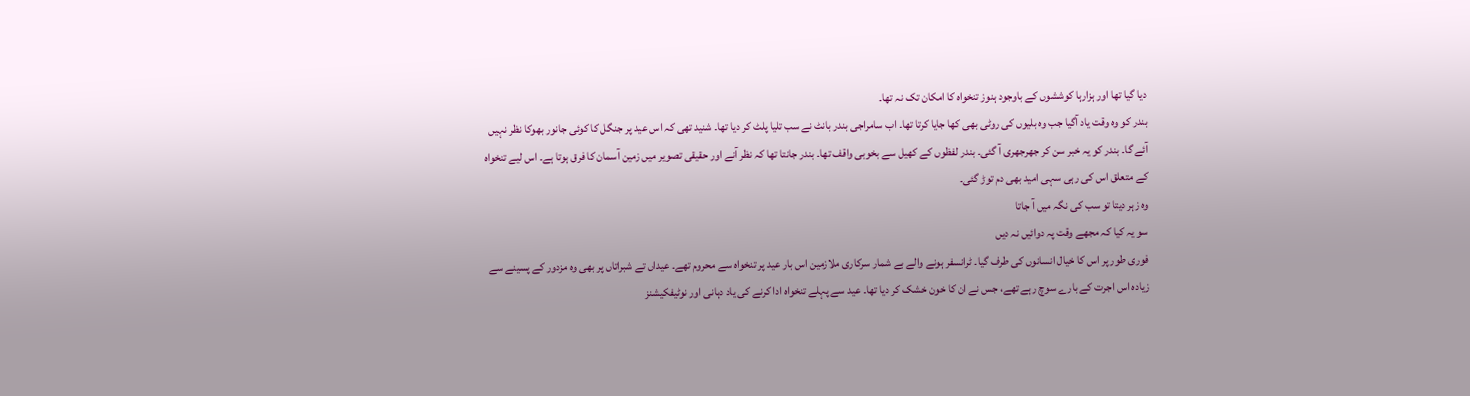دیا گیا تھا اور ہزارہا کوششوں کے باوجود ہنوز تنخواہ کا امکان تک نہ تھا۔
بندر کو وہ وقت یاد آگیا جب وہ بلیوں کی روٹی بھی کھا جایا کرتا تھا۔ اب سامراجی بندر بانٹ نے سب تلیا پلٹ کر دیا تھا۔ شنید تھی کہ اس عید پر جنگل کا کوئی جانور بھوکا نظر نہیں آئے گا۔ بندر کو یہ خبر سن کر جھرجھری آ گئی۔ بندر لفظوں کے کھیل سے بخوبی واقف تھا۔ بندر جانتا تھا کہ نظر آنے اور حقیقی تصویر میں زمین آسمان کا فرق ہوتا ہے۔ اس لیے تنخواہ کے متعلق اس کی رہی سہی امید بھی دم توڑ گئی۔
وہ زہر دیتا تو سب کی نگہ میں آ جاتا
سو یہ کیا کہ مجھے وقت پہ دوائیں نہ دیں
فوری طور پر اس کا خیال انسانوں کی طرف گیا۔ ٹرانسفر ہونے والے بے شمار سرکاری ملازمین اس بار عید پر تنخواہ سے محروم تھے۔ عیداں تے شبراتاں پر بھی وہ مزدور کے پسینے سے زیادہ اس اجرت کے بارے سوچ رہے تھے، جس نے ان کا خون خشک کر دیا تھا۔ عید سے پہلے تنخواہ ادا کرنے کی یاد دہانی اور نوٹیفکیشنز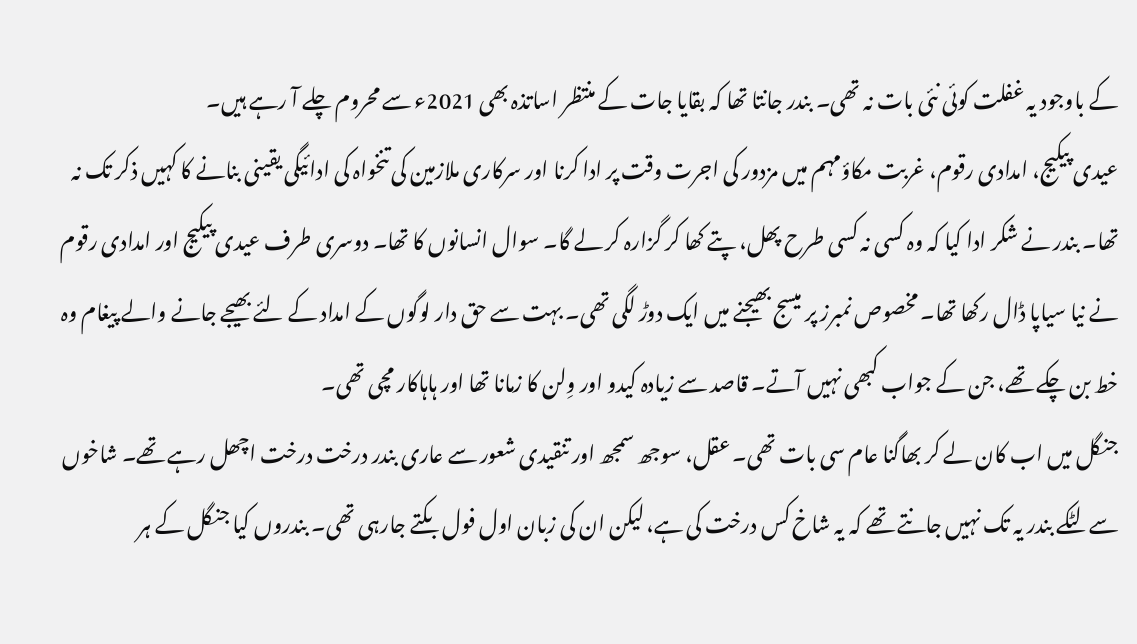کے باوجود یہ غفلت کوئی نئی بات نہ تھی۔ بندر جانتا تھا کہ بقایا جات کے منتظر اساتذہ بھی 2021ء سے محروم چلے آ رہے ہیں۔
عیدی پیکیج، امدادی رقوم، غربت مکاؤمہم میں مزدور کی اجرت وقت پر ادا کرنا اور سرکاری ملازمین کی تنخواہ کی ادائیگی یقینی بنانے کا کہیں ذکر تک نہ تھا۔ بندر نے شکر ادا کیا کہ وہ کسی نہ کسی طرح پھل، پتے کھا کر گزارہ کر لے گا۔ سوال انسانوں کا تھا۔ دوسری طرف عیدی پیکیج اور امدادی رقوم نے نیا سیاپا ڈال رکھا تھا۔ مخصوص نمبرز پر میسج بھیجنے میں ایک دوڑ لگی تھی۔ بہت سے حق دار لوگوں کے امداد کے لئے بھیجے جانے والے پیغام وہ خط بن چکے تھے، جن کے جواب کبھی نہیں آتے۔ قاصد سے زیادہ کیدو اور وِلن کا زمانا تھا اور ہاہاکار مچی تھی۔
جنگل میں اب کان لے کر بھاگنا عام سی بات تھی۔ عقل، سوجھ سمجھ اور تنقیدی شعور سے عاری بندر درخت درخت اچھل رہے تھے۔ شاخوں سے لٹکے بندر یہ تک نہیں جانتے تھے کہ یہ شاخ کس درخت کی ہے، لیکن ان کی زبان اول فول بکتے جارہی تھی۔ بندروں کیا جنگل کے ہر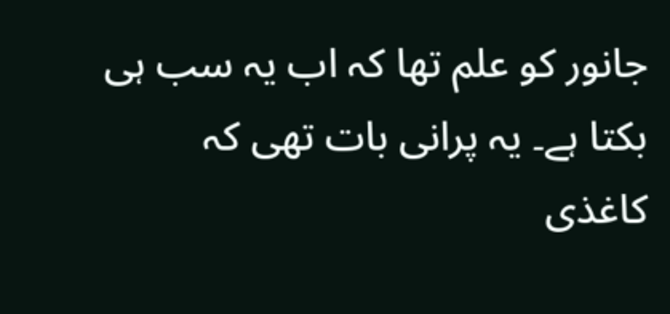جانور کو علم تھا کہ اب یہ سب ہی بکتا ہے۔ یہ پرانی بات تھی کہ کاغذی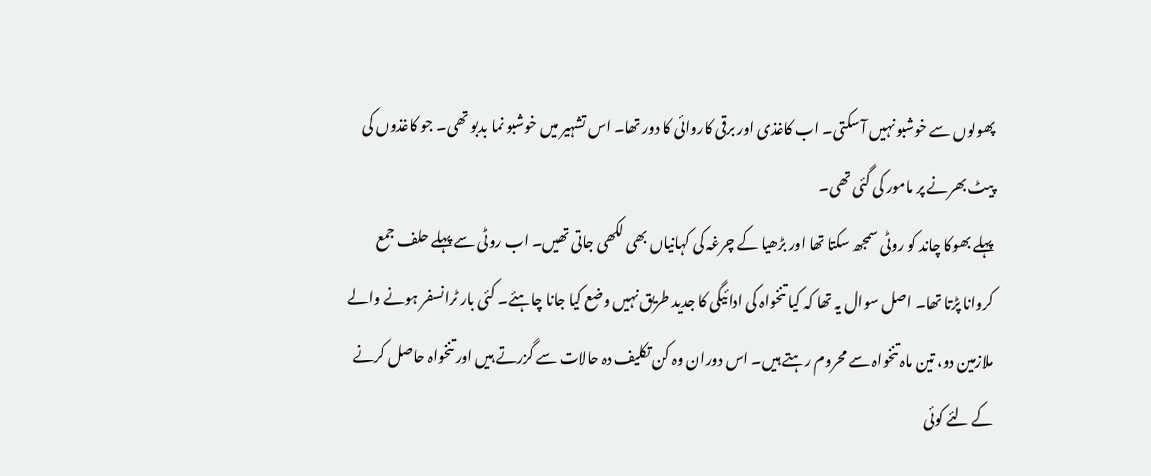پھولوں سے خوشبو نہیں آ سکتی۔ اب کاغذی اور برقی کاروائی کا دور تھا۔ اس تشہیر میں خوشبو نما بدبو تھی۔ جو کاغذوں کی پیٹ بھرنے پر مامور کی گئی تھی۔
پہلے بھوکا چاند کو روٹی سمجھ سکتا تھا اور بڑھیا کے چرغہ کی کہانیاں بھی لکھی جاتی تھیں۔ اب روٹی سے پہلے حلف جمع کروانا پڑتا تھا۔ اصل سوال یہ تھا کہ کیا تنخواہ کی ادائیگی کا جدید طریق نہیں وضع کیا جانا چاہئے۔ کئی بار ٹرانسفر ہونے والے ملازمین دو، تین ماہ تنخواہ سے محروم رہتے ہیں۔ اس دوران وہ کن تکلیف دہ حالات سے گزرتے ہیں اور تنخواہ حاصل کرنے کے لئے کوئی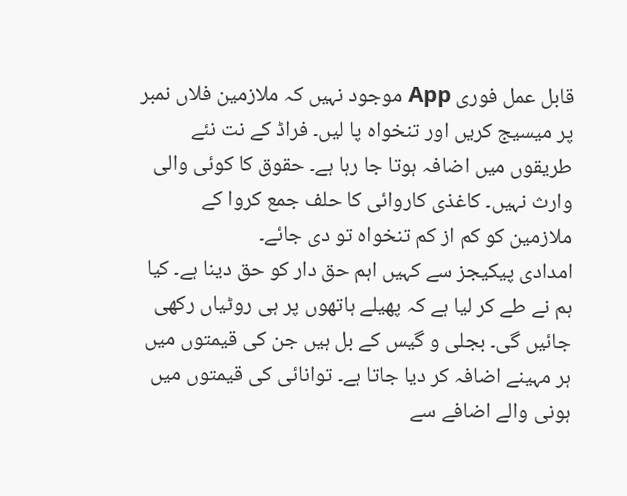قابل عمل فوری App موجود نہیں کہ ملازمین فلاں نمبر پر میسیج کریں اور تنخواہ پا لیں۔ فراڈ کے نت نئے طریقوں میں اضافہ ہوتا جا رہا ہے۔ حقوق کا کوئی والی وارث نہیں۔ کاغذی کاروائی کا حلف جمع کروا کے ملازمین کو کم از کم تنخواہ تو دی جائے۔
امدادی پیکیجز سے کہیں اہم حق دار کو حق دینا ہے۔ کیا ہم نے طے کر لیا ہے کہ پھیلے ہاتھوں پر ہی روٹیاں رکھی جائیں گی۔ بجلی و گیس کے بل ہیں جن کی قیمتوں میں ہر مہینے اضافہ کر دیا جاتا ہے۔ توانائی کی قیمتوں میں ہونی والے اضافے سے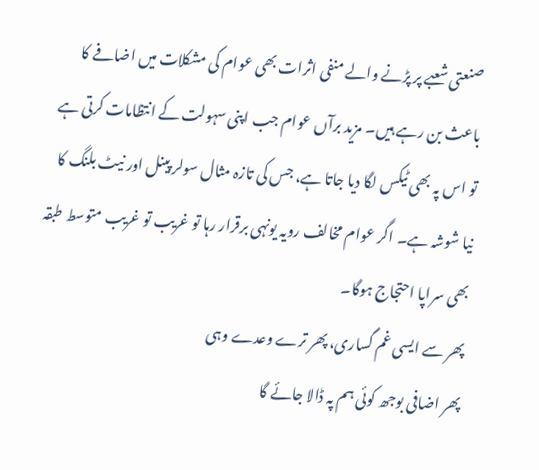صنعتی شعبے پر پڑنے والے منفی اثرات بھی عوام کی مشکلات میں اضافے کا باعث بن رہے ہیں۔ مزید برآں عوام جب اپنی سہولت کے انتظامات کرتی ہے تو اس پہ بھی ٹیکس لگا دیا جاتا ہے، جس کی تازہ مثال سولر پینل اور نیٹ بلنگ کا نیا شوشہ ہے۔ اگر عوام مخالف رویہ یونہی برقرار رہا تو غریب تو غریب متوسط طبقہ بھی سراپا احتجاج ہوگا۔
پھر سے ایسی غم گساری، پھر ترے وعدے وہی
پھر اضافی بوجھ کوئی ہم پہ ڈالا جائے گا